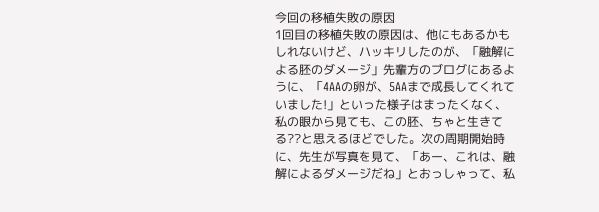今回の移植失敗の原因
1回目の移植失敗の原因は、他にもあるかもしれないけど、ハッキリしたのが、「融解による胚のダメージ」先輩方のブログにあるように、「4AAの卵が、5AAまで成長してくれていました!」といった様子はまったくなく、私の眼から見ても、この胚、ちゃと生きてる??と思えるほどでした。次の周期開始時に、先生が写真を見て、「あー、これは、融解によるダメージだね」とおっしゃって、私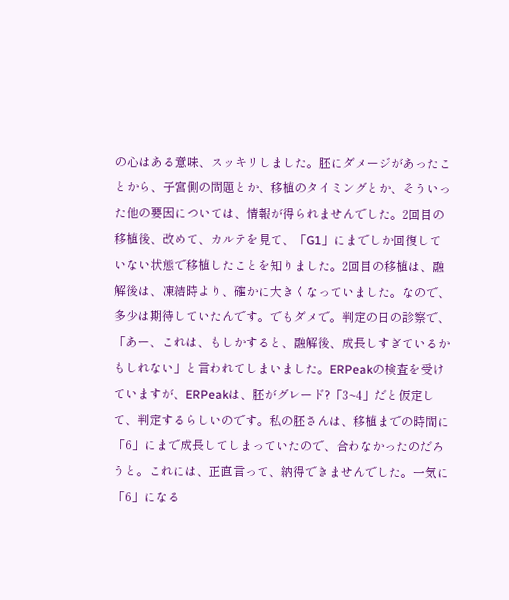の心はある意味、スッキリしました。胚にダメージがあったことから、子宮側の問題とか、移植のタイミングとか、そういった他の要因については、情報が得られませんでした。2回目の移植後、改めて、カルテを見て、「G1」にまでしか回復していない状態で移植したことを知りました。2回目の移植は、融解後は、凍結時より、確かに大きくなっていました。なので、多少は期待していたんです。でもダメで。判定の日の診察で、「あー、これは、もしかすると、融解後、成長しすぎているかもしれない」と言われてしまいました。ERPeakの検査を受けていますが、ERPeakは、胚がグレード?「3~4」だと仮定して、判定するらしいのです。私の胚さんは、移植までの時間に「6」にまで成長してしまっていたので、合わなかったのだろうと。これには、正直言って、納得できませんでした。一気に「6」になる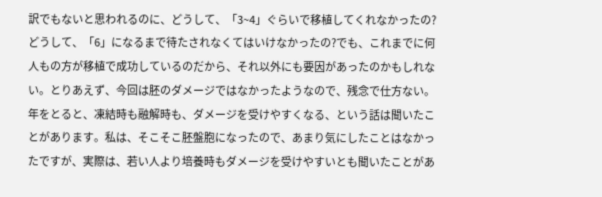訳でもないと思われるのに、どうして、「3~4」ぐらいで移植してくれなかったの?どうして、「6」になるまで待たされなくてはいけなかったの?でも、これまでに何人もの方が移植で成功しているのだから、それ以外にも要因があったのかもしれない。とりあえず、今回は胚のダメージではなかったようなので、残念で仕方ない。年をとると、凍結時も融解時も、ダメージを受けやすくなる、という話は聞いたことがあります。私は、そこそこ胚盤胞になったので、あまり気にしたことはなかったですが、実際は、若い人より培養時もダメージを受けやすいとも聞いたことがあ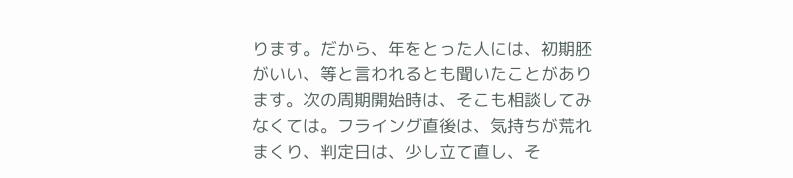ります。だから、年をとった人には、初期胚がいい、等と言われるとも聞いたことがあります。次の周期開始時は、そこも相談してみなくては。フライング直後は、気持ちが荒れまくり、判定日は、少し立て直し、そ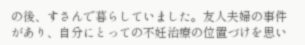の後、すさんで暮らしていました。友人夫婦の事件があり、自分にとっての不妊治療の位置づけを思い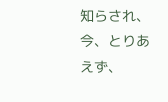知らされ、今、とりあえず、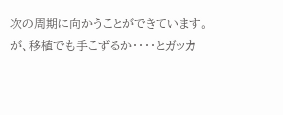次の周期に向かうことができています。が、移植でも手こずるか・・・・とガッカ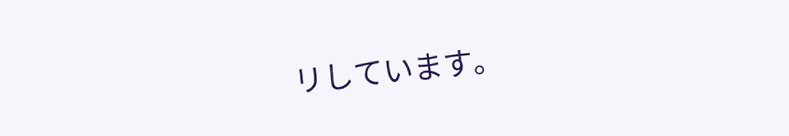リしています。